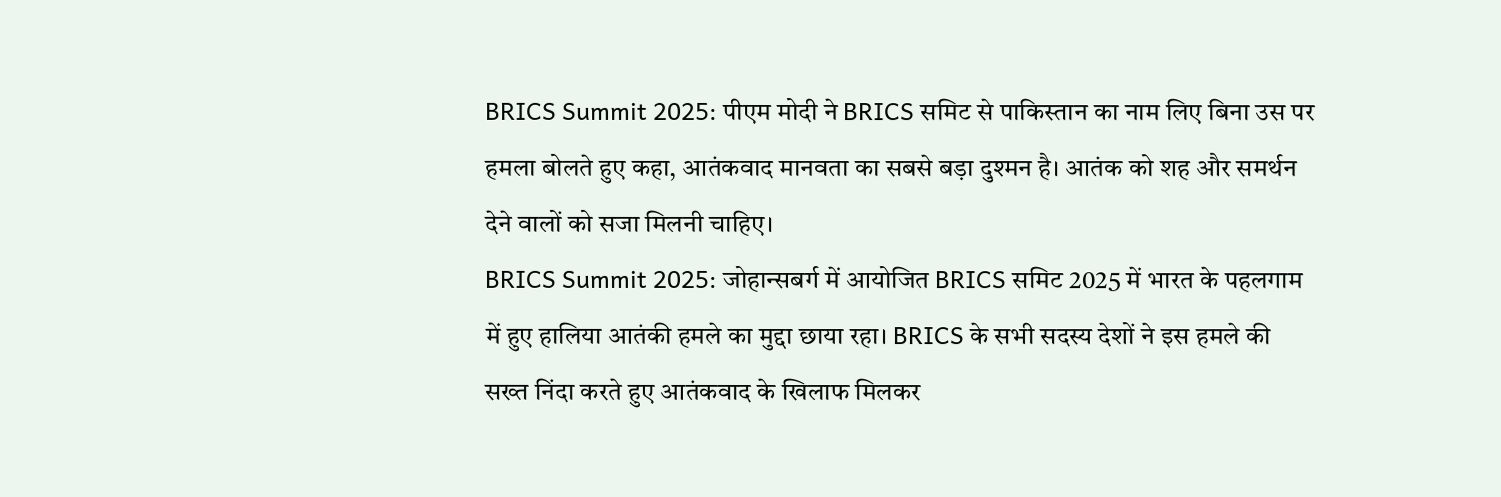BRICS Summit 2025: पीएम मोदी ने BRICS समिट से पाकिस्तान का नाम लिए बिना उस पर हमला बोलते हुए कहा, आतंकवाद मानवता का सबसे बड़ा दुश्मन है। आतंक को शह और समर्थन देने वालों को सजा मिलनी चाहिए।
BRICS Summit 2025: जोहान्सबर्ग में आयोजित BRICS समिट 2025 में भारत के पहलगाम में हुए हालिया आतंकी हमले का मुद्दा छाया रहा। BRICS के सभी सदस्य देशों ने इस हमले की सख्त निंदा करते हुए आतंकवाद के खिलाफ मिलकर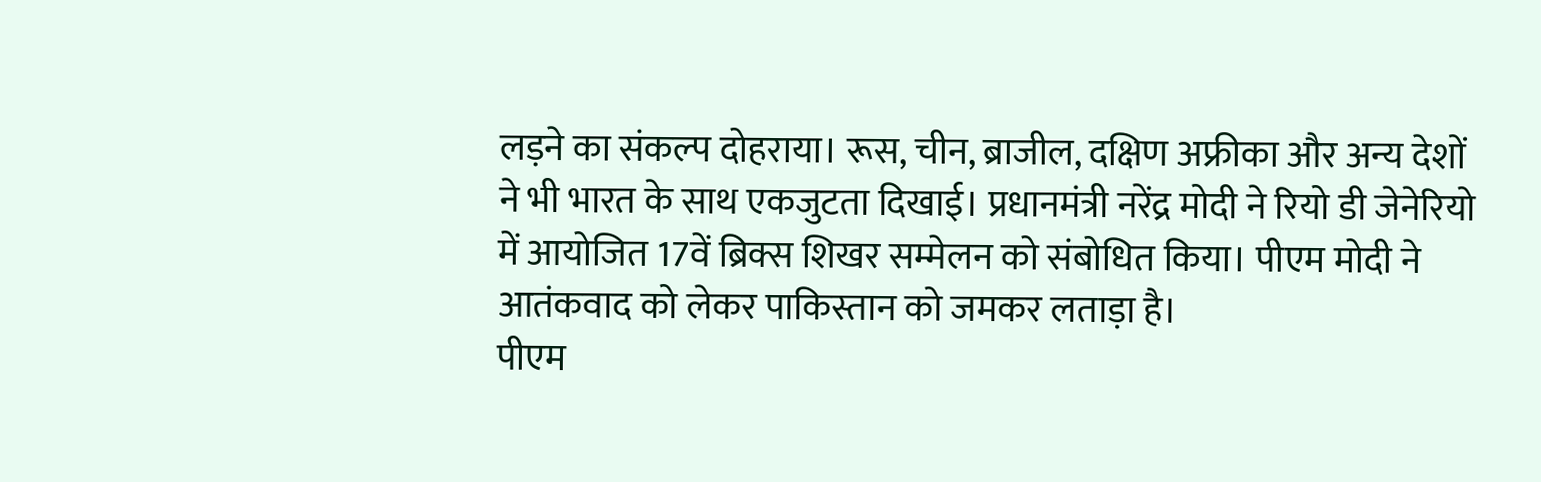लड़ने का संकल्प दोहराया। रूस, चीन, ब्राजील, दक्षिण अफ्रीका और अन्य देशों ने भी भारत के साथ एकजुटता दिखाई। प्रधानमंत्री नरेंद्र मोदी ने रियो डी जेनेरियो में आयोजित 17वें ब्रिक्स शिखर सम्मेलन को संबोधित किया। पीएम मोदी ने आतंकवाद को लेकर पाकिस्तान को जमकर लताड़ा है।
पीएम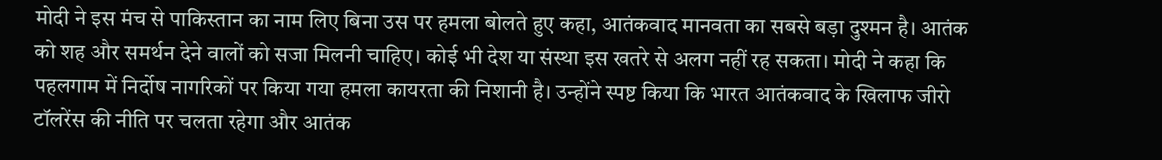मोदी ने इस मंच से पाकिस्तान का नाम लिए बिना उस पर हमला बोलते हुए कहा, आतंकवाद मानवता का सबसे बड़ा दुश्मन है। आतंक को शह और समर्थन देने वालों को सजा मिलनी चाहिए। कोई भी देश या संस्था इस खतरे से अलग नहीं रह सकता। मोदी ने कहा कि पहलगाम में निर्दोष नागरिकों पर किया गया हमला कायरता की निशानी है। उन्होंने स्पष्ट किया कि भारत आतंकवाद के खिलाफ जीरो टॉलरेंस की नीति पर चलता रहेगा और आतंक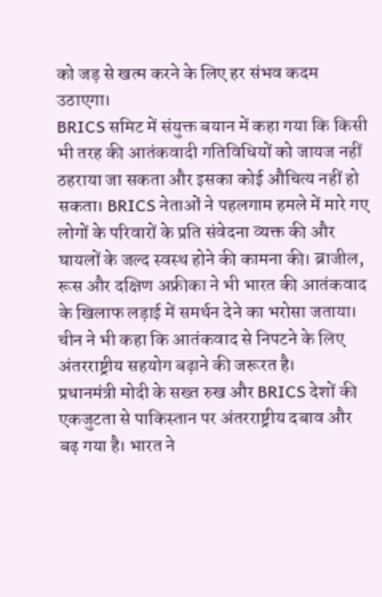को जड़ से खत्म करने के लिए हर संभव कदम उठाएगा।
BRICS समिट में संयुक्त बयान में कहा गया कि किसी भी तरह की आतंकवादी गतिविधियों को जायज नहीं ठहराया जा सकता और इसका कोई औचित्य नहीं हो सकता। BRICS नेताओं ने पहलगाम हमले में मारे गए लोगों के परिवारों के प्रति संवेदना व्यक्त की और घायलों के जल्द स्वस्थ होने की कामना की। ब्राजील, रूस और दक्षिण अफ्रीका ने भी भारत की आतंकवाद के खिलाफ लड़ाई में समर्थन देने का भरोसा जताया। चीन ने भी कहा कि आतंकवाद से निपटने के लिए अंतरराष्ट्रीय सहयोग बढ़ाने की जरूरत है।
प्रधानमंत्री मोदी के सख्त रुख और BRICS देशों की एकजुटता से पाकिस्तान पर अंतरराष्ट्रीय दबाव और बढ़ गया है। भारत ने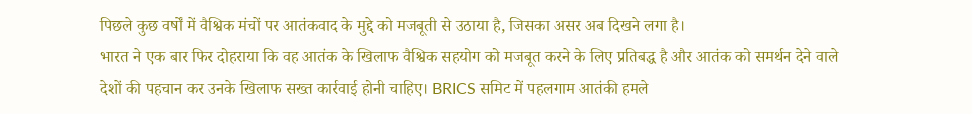पिछले कुछ वर्षों में वैश्विक मंचों पर आतंकवाद के मुद्दे को मजबूती से उठाया है, जिसका असर अब दिखने लगा है।
भारत ने एक बार फिर दोहराया कि वह आतंक के खिलाफ वैश्विक सहयोग को मजबूत करने के लिए प्रतिबद्ध है और आतंक को समर्थन देने वाले देशों की पहचान कर उनके खिलाफ सख्त कार्रवाई होनी चाहिए। BRICS समिट में पहलगाम आतंकी हमले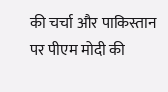की चर्चा और पाकिस्तान पर पीएम मोदी की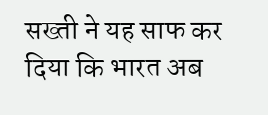सख्ती ने यह साफ कर दिया कि भारत अब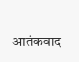आतंकवाद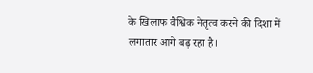के खिलाफ वैश्विक नेतृत्व करने की दिशा में लगातार आगे बढ़ रहा है।